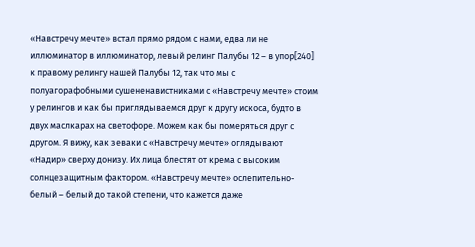«Навстречу мечте» встал прямо рядом с нами, едва ли не иллюминатор в иллюминатор, левый релинг Палубы 12 – в упор[240] к правому релингу нашей Палубы 12, так что мы с полуагорафобными сушененавистниками с «Навстречу мечте» стоим у релингов и как бы приглядываемся друг к другу искоса, будто в двух маслкарах на светофоре. Можем как бы померяться друг с другом. Я вижу, как зеваки с «Навстречу мечте» оглядывают «Надир» сверху донизу. Их лица блестят от крема с высоким солнцезащитным фактором. «Навстречу мечте» ослепительно-белый – белый до такой степени, что кажется даже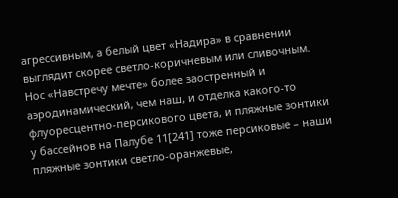агрессивным, а белый цвет «Надира» в сравнении выглядит скорее светло-коричневым или сливочным. Нос «Навстречу мечте» более заостренный и аэродинамический, чем наш, и отделка какого-то флуоресцентно-персикового цвета, и пляжные зонтики у бассейнов на Палубе 11[241] тоже персиковые – наши пляжные зонтики светло-оранжевые,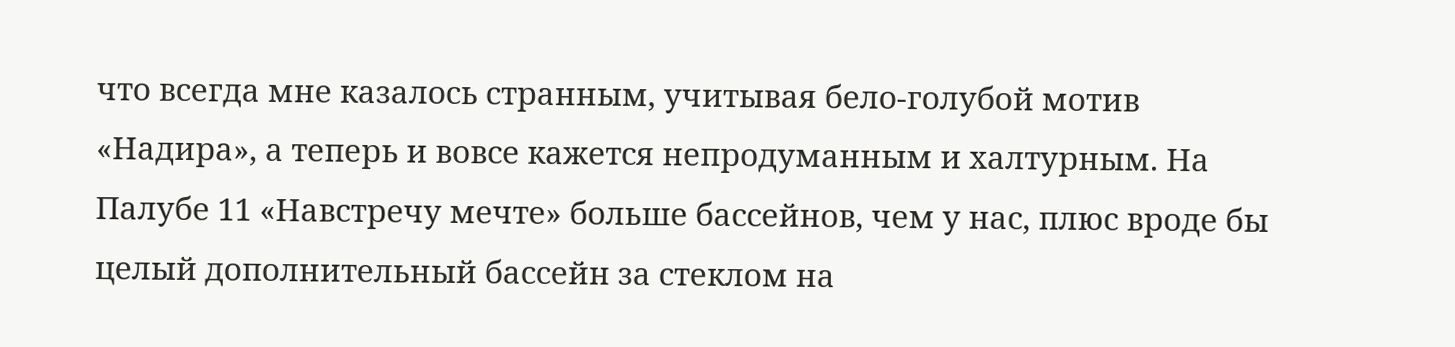что всегда мне казалось странным, учитывая бело-голубой мотив «Надира», а теперь и вовсе кажется непродуманным и халтурным. На Палубе 11 «Навстречу мечте» больше бассейнов, чем у нас, плюс вроде бы целый дополнительный бассейн за стеклом на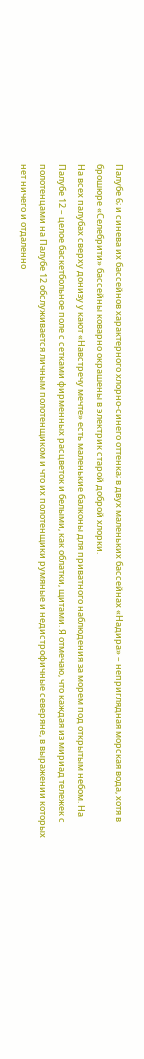Палубе 6; и синева их бассейнов характерного хлорно-синего оттенка; в двух маленьких бассейнах «Надира» – неприглядная морская вода, хотя в брошюре «Селебрити» бассейны коварно окрашены в электрик старой доброй хлорки.
На всех палубах сверху донизу у кают «Навстречу мечте» есть маленькие балконы для приватного наблюдения за морем под открытым небом. На Палубе 12 – целое баскетбольное поле с сетками фирменных расцветок и белыми, как облатки, щитами. Я отмечаю, что каждая из мириад тележек с полотенцами на Палубе 12 обслуживается личным полотенщиком и что их полотенщики румяные и недистрофичные северяне, в выражении которых нет ничего и отдаленно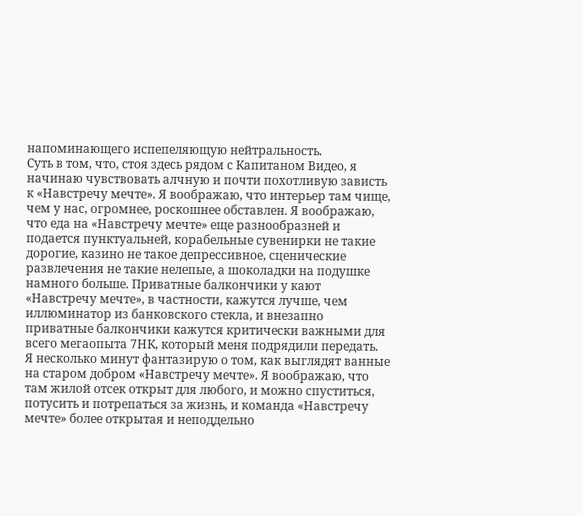напоминающего испепеляющую нейтральность.
Суть в том, что, стоя здесь рядом с Капитаном Видео, я начинаю чувствовать алчную и почти похотливую зависть к «Навстречу мечте». Я воображаю, что интерьер там чище, чем у нас, огромнее, роскошнее обставлен. Я воображаю, что еда на «Навстречу мечте» еще разнообразней и подается пунктуальней, корабельные сувенирки не такие дорогие, казино не такое депрессивное, сценические развлечения не такие нелепые, а шоколадки на подушке намного больше. Приватные балкончики у кают «Навстречу мечте», в частности, кажутся лучше, чем иллюминатор из банковского стекла, и внезапно приватные балкончики кажутся критически важными для всего мегаопыта 7НК, который меня подрядили передать.
Я несколько минут фантазирую о том, как выглядят ванные на старом добром «Навстречу мечте». Я воображаю, что там жилой отсек открыт для любого, и можно спуститься, потусить и потрепаться за жизнь, и команда «Навстречу мечте» более открытая и неподдельно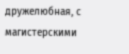дружелюбная, с магистерскими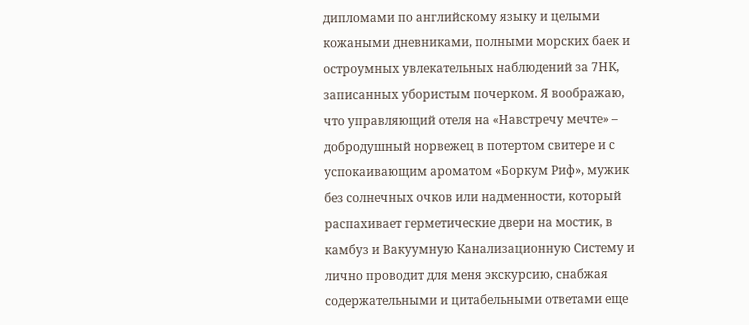дипломами по английскому языку и целыми кожаными дневниками, полными морских баек и остроумных увлекательных наблюдений за 7НК, записанных убористым почерком. Я воображаю, что управляющий отеля на «Навстречу мечте» – добродушный норвежец в потертом свитере и с успокаивающим ароматом «Боркум Риф», мужик без солнечных очков или надменности, который распахивает герметические двери на мостик, в камбуз и Вакуумную Канализационную Систему и лично проводит для меня экскурсию, снабжая содержательными и цитабельными ответами еще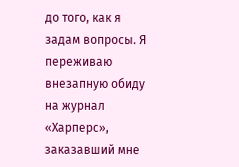до того, как я задам вопросы. Я переживаю внезапную обиду на журнал «Харперс», заказавший мне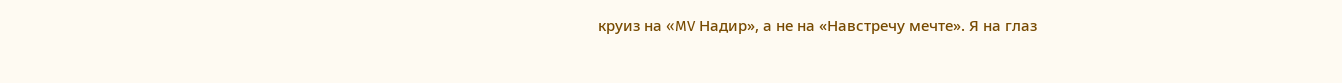круиз на «MV Надир», а не на «Навстречу мечте». Я на глаз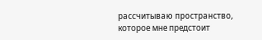рассчитываю пространство, которое мне предстоит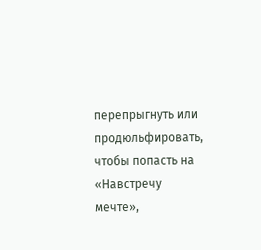перепрыгнуть или продюльфировать, чтобы попасть на «Навстречу мечте»,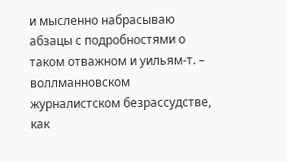и мысленно набрасываю абзацы с подробностями о таком отважном и уильям-т. – воллманновском журналистском безрассудстве, как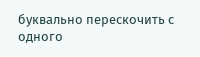буквально перескочить с одного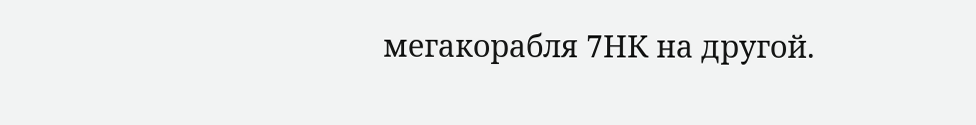мегакорабля 7НК на другой.